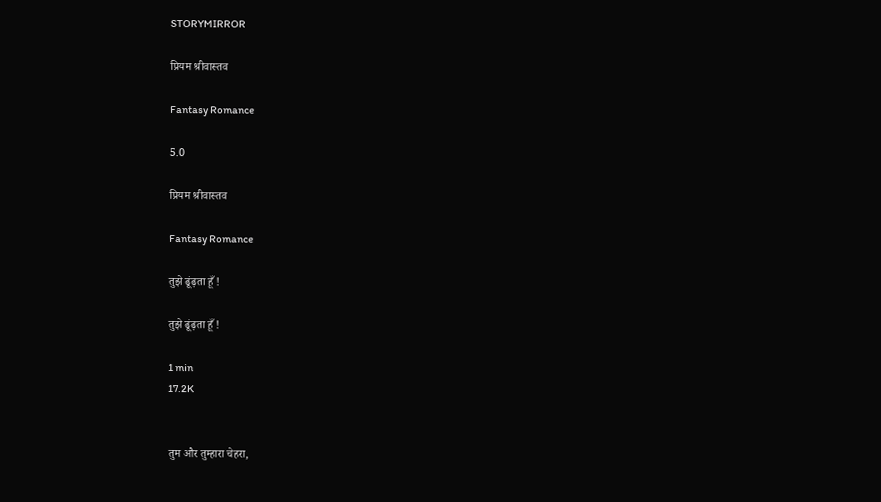STORYMIRROR

प्रियम श्रीवास्तव

Fantasy Romance

5.0

प्रियम श्रीवास्तव

Fantasy Romance

तुझे ढूंढ़ता हूँ !

तुझे ढूंढ़ता हूँ !

1 min
17.2K


तुम और तुम्हारा चेहरा,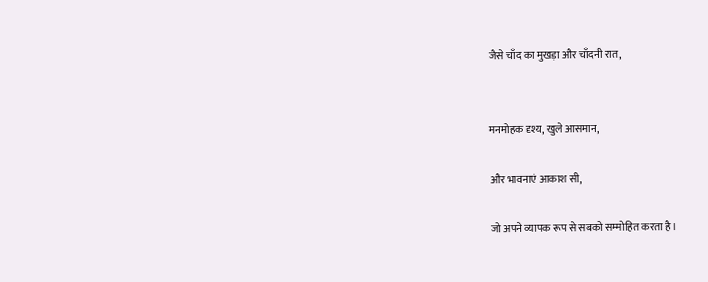जैसे चाँद का मुखड़ा और चाँदनी रात,


मनमोहक दृश्य, खुले आसमान,

और भावनाएं आकाश सी,

जो अपने व्यापक रूप से सबको सम्मोहित करता है।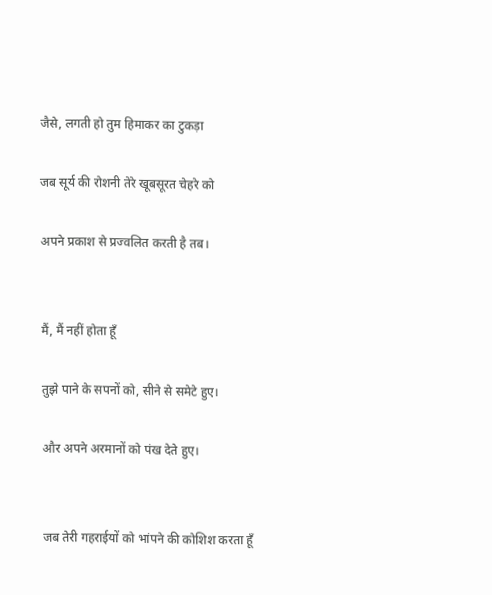जैसे, लगती हो तुम हिमाकर का टुकड़ा

जब सूर्य की रोशनी तेरे खूबसूरत चेहरे को

अपने प्रकाश से प्रज्वलित करती है तब।


मैं, मैं नहीं होता हूँ

तुझे पाने के सपनों को, सीने से समेटे हुए।

और अपने अरमानों को पंख देते हुए।


जब तेरी गहराईयों को भांपने की कोशिश करता हूँ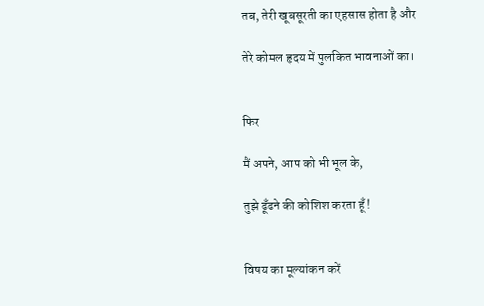तब, तेरी खूबसूरती का एहसास होता है और

तेरे कोमल हृदय में पुलकित भावनाओं का।


फिर

मैं अपने, आप को भी भूल के,

तुझे ढूँढने की कोशिश करता हूँ !


विषय का मूल्यांकन करें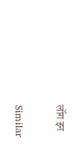लॉग इन

Similar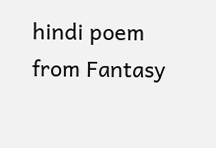hindi poem from Fantasy